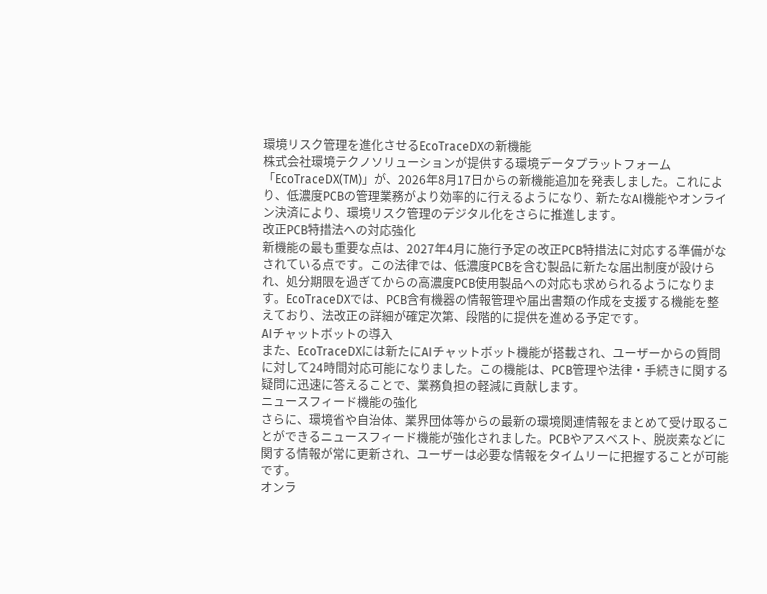環境リスク管理を進化させるEcoTraceDXの新機能
株式会社環境テクノソリューションが提供する環境データプラットフォーム「EcoTraceDX(TM)」が、2026年8月17日からの新機能追加を発表しました。これにより、低濃度PCBの管理業務がより効率的に行えるようになり、新たなAI機能やオンライン決済により、環境リスク管理のデジタル化をさらに推進します。
改正PCB特措法への対応強化
新機能の最も重要な点は、2027年4月に施行予定の改正PCB特措法に対応する準備がなされている点です。この法律では、低濃度PCBを含む製品に新たな届出制度が設けられ、処分期限を過ぎてからの高濃度PCB使用製品への対応も求められるようになります。EcoTraceDXでは、PCB含有機器の情報管理や届出書類の作成を支援する機能を整えており、法改正の詳細が確定次第、段階的に提供を進める予定です。
AIチャットボットの導入
また、EcoTraceDXには新たにAIチャットボット機能が搭載され、ユーザーからの質問に対して24時間対応可能になりました。この機能は、PCB管理や法律・手続きに関する疑問に迅速に答えることで、業務負担の軽減に貢献します。
ニュースフィード機能の強化
さらに、環境省や自治体、業界団体等からの最新の環境関連情報をまとめて受け取ることができるニュースフィード機能が強化されました。PCBやアスベスト、脱炭素などに関する情報が常に更新され、ユーザーは必要な情報をタイムリーに把握することが可能です。
オンラ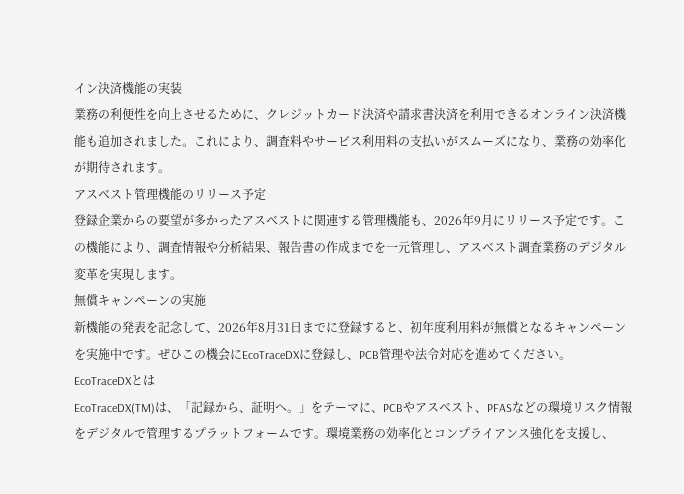イン決済機能の実装
業務の利便性を向上させるために、クレジットカード決済や請求書決済を利用できるオンライン決済機能も追加されました。これにより、調査料やサービス利用料の支払いがスムーズになり、業務の効率化が期待されます。
アスベスト管理機能のリリース予定
登録企業からの要望が多かったアスベストに関連する管理機能も、2026年9月にリリース予定です。この機能により、調査情報や分析結果、報告書の作成までを一元管理し、アスベスト調査業務のデジタル変革を実現します。
無償キャンペーンの実施
新機能の発表を記念して、2026年8月31日までに登録すると、初年度利用料が無償となるキャンペーンを実施中です。ぜひこの機会にEcoTraceDXに登録し、PCB管理や法令対応を進めてください。
EcoTraceDXとは
EcoTraceDX(TM)は、「記録から、証明へ。」をテーマに、PCBやアスベスト、PFASなどの環境リスク情報をデジタルで管理するプラットフォームです。環境業務の効率化とコンプライアンス強化を支援し、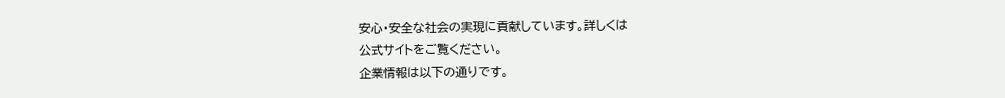安心・安全な社会の実現に貢献しています。詳しくは
公式サイトをご覧ください。
企業情報は以下の通りです。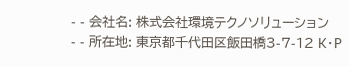- - 会社名: 株式会社環境テクノソリューション
- - 所在地: 東京都千代田区飯田橋3-7-12 K・P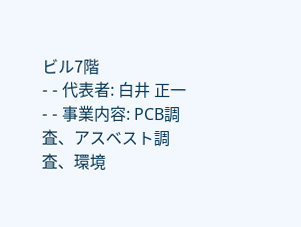ビル7階
- - 代表者: 白井 正一
- - 事業内容: PCB調査、アスベスト調査、環境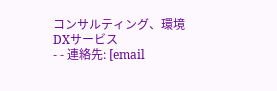コンサルティング、環境DXサービス
- - 連絡先: [email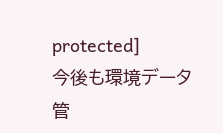protected]
今後も環境データ管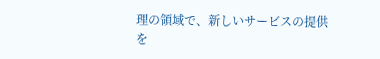理の領域で、新しいサービスの提供を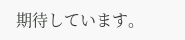期待しています。